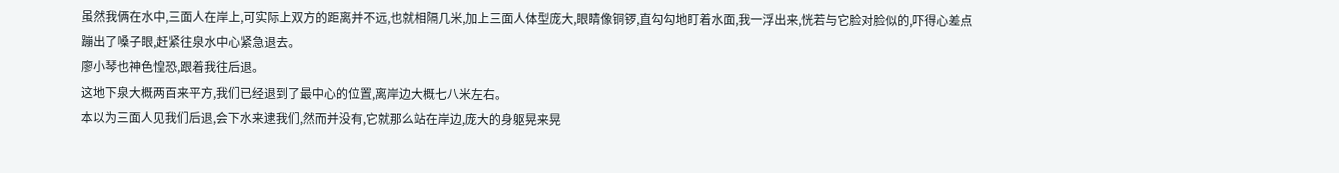虽然我俩在水中,三面人在岸上,可实际上双方的距离并不远,也就相隔几米,加上三面人体型庞大,眼睛像铜锣,直勾勾地盯着水面,我一浮出来,恍若与它脸对脸似的,吓得心差点蹦出了嗓子眼,赶紧往泉水中心紧急退去。
廖小琴也神色惶恐,跟着我往后退。
这地下泉大概两百来平方,我们已经退到了最中心的位置,离岸边大概七八米左右。
本以为三面人见我们后退,会下水来逮我们,然而并没有,它就那么站在岸边,庞大的身躯晃来晃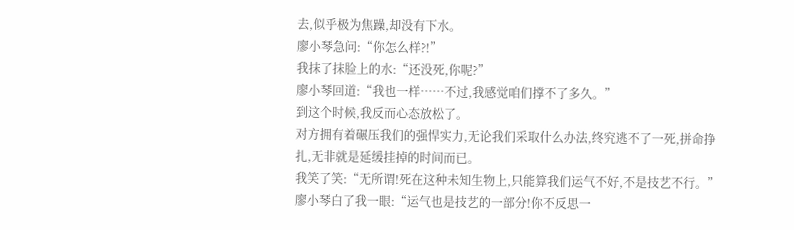去,似乎极为焦躁,却没有下水。
廖小琴急问:“你怎么样?!”
我抹了抹脸上的水:“还没死,你呢?”
廖小琴回道:“我也一样……不过,我感觉咱们撑不了多久。”
到这个时候,我反而心态放松了。
对方拥有着碾压我们的强悍实力,无论我们采取什么办法,终究逃不了一死,拼命挣扎,无非就是延缓挂掉的时间而已。
我笑了笑:“无所谓!死在这种未知生物上,只能算我们运气不好,不是技艺不行。”
廖小琴白了我一眼:“运气也是技艺的一部分!你不反思一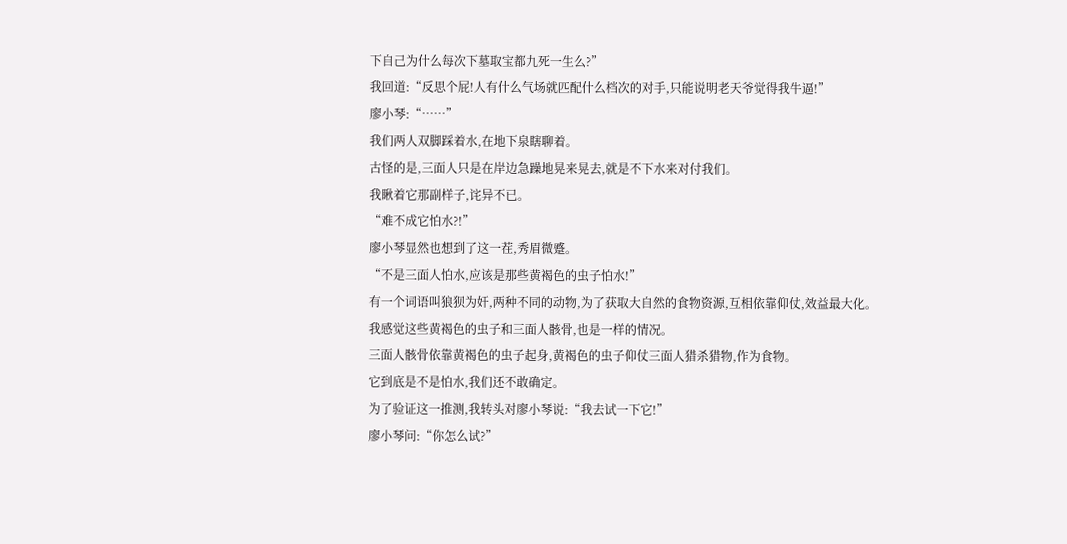下自己为什么每次下墓取宝都九死一生么?”
我回道:“反思个屁!人有什么气场就匹配什么档次的对手,只能说明老天爷觉得我牛逼!”
廖小琴:“……”
我们两人双脚踩着水,在地下泉瞎聊着。
古怪的是,三面人只是在岸边急躁地晃来晃去,就是不下水来对付我们。
我瞅着它那副样子,诧异不已。
“难不成它怕水?!”
廖小琴显然也想到了这一茬,秀眉微蹙。
“不是三面人怕水,应该是那些黄褐色的虫子怕水!”
有一个词语叫狼狈为奸,两种不同的动物,为了获取大自然的食物资源,互相依靠仰仗,效益最大化。
我感觉这些黄褐色的虫子和三面人骸骨,也是一样的情况。
三面人骸骨依靠黄褐色的虫子起身,黄褐色的虫子仰仗三面人猎杀猎物,作为食物。
它到底是不是怕水,我们还不敢确定。
为了验证这一推测,我转头对廖小琴说:“我去试一下它!”
廖小琴问:“你怎么试?”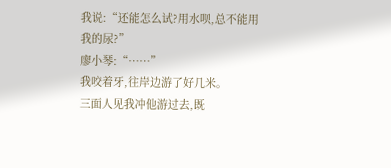我说:“还能怎么试?用水呗,总不能用我的尿?”
廖小琴:“……”
我咬着牙,往岸边游了好几米。
三面人见我冲他游过去,既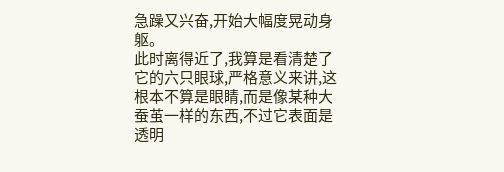急躁又兴奋,开始大幅度晃动身躯。
此时离得近了,我算是看清楚了它的六只眼球,严格意义来讲,这根本不算是眼睛,而是像某种大蚕茧一样的东西,不过它表面是透明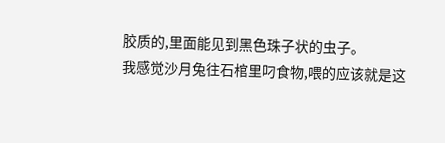胶质的,里面能见到黑色珠子状的虫子。
我感觉沙月兔往石棺里叼食物,喂的应该就是这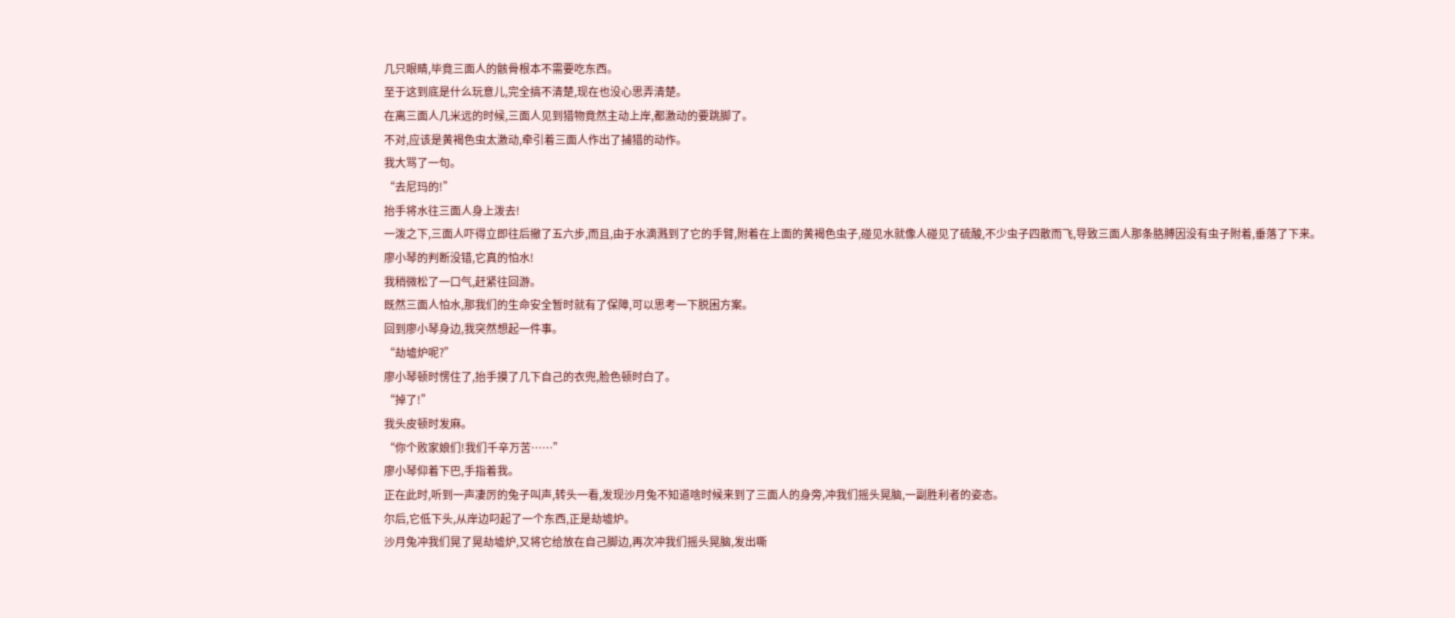几只眼睛,毕竟三面人的骸骨根本不需要吃东西。
至于这到底是什么玩意儿,完全搞不清楚,现在也没心思弄清楚。
在离三面人几米远的时候,三面人见到猎物竟然主动上岸,都激动的要跳脚了。
不对,应该是黄褐色虫太激动,牵引着三面人作出了捕猎的动作。
我大骂了一句。
“去尼玛的!”
抬手将水往三面人身上泼去!
一泼之下,三面人吓得立即往后撤了五六步,而且,由于水滴溅到了它的手臂,附着在上面的黄褐色虫子,碰见水就像人碰见了硫酸,不少虫子四散而飞,导致三面人那条胳膊因没有虫子附着,垂落了下来。
廖小琴的判断没错,它真的怕水!
我稍微松了一口气,赶紧往回游。
既然三面人怕水,那我们的生命安全暂时就有了保障,可以思考一下脱困方案。
回到廖小琴身边,我突然想起一件事。
“劫墟炉呢?”
廖小琴顿时愣住了,抬手摸了几下自己的衣兜,脸色顿时白了。
“掉了!”
我头皮顿时发麻。
“你个败家娘们!我们千辛万苦……”
廖小琴仰着下巴,手指着我。
正在此时,听到一声凄厉的兔子叫声,转头一看,发现沙月兔不知道啥时候来到了三面人的身旁,冲我们摇头晃脑,一副胜利者的姿态。
尔后,它低下头,从岸边叼起了一个东西,正是劫墟炉。
沙月兔冲我们晃了晃劫墟炉,又将它给放在自己脚边,再次冲我们摇头晃脑,发出嘶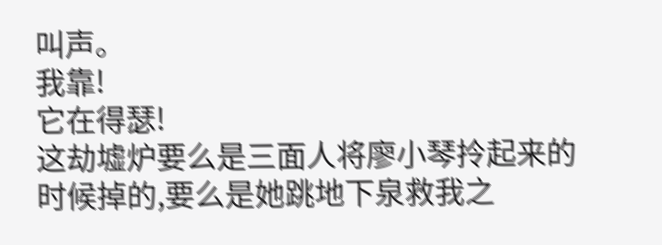叫声。
我靠!
它在得瑟!
这劫墟炉要么是三面人将廖小琴拎起来的时候掉的,要么是她跳地下泉救我之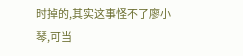时掉的,其实这事怪不了廖小琴,可当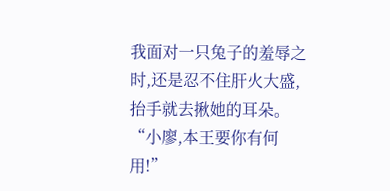我面对一只兔子的羞辱之时,还是忍不住肝火大盛,抬手就去揪她的耳朵。
“小廖,本王要你有何用!”